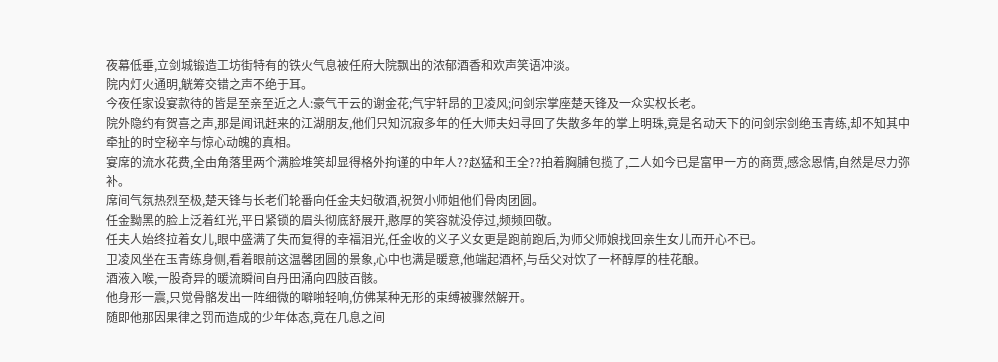夜幕低垂,立剑城锻造工坊街特有的铁火气息被任府大院飘出的浓郁酒香和欢声笑语冲淡。
院内灯火通明,觥筹交错之声不绝于耳。
今夜任家设宴款待的皆是至亲至近之人:豪气干云的谢金花;气宇轩昂的卫凌风;问剑宗掌座楚天锋及一众实权长老。
院外隐约有贺喜之声,那是闻讯赶来的江湖朋友,他们只知沉寂多年的任大师夫妇寻回了失散多年的掌上明珠,竟是名动天下的问剑宗剑绝玉青练,却不知其中牵扯的时空秘辛与惊心动魄的真相。
宴席的流水花费,全由角落里两个满脸堆笑却显得格外拘谨的中年人??赵猛和王全??拍着胸脯包揽了,二人如今已是富甲一方的商贾,感念恩情,自然是尽力弥补。
席间气氛热烈至极,楚天锋与长老们轮番向任金夫妇敬酒,祝贺小师姐他们骨肉团圆。
任金黝黑的脸上泛着红光,平日紧锁的眉头彻底舒展开,憨厚的笑容就没停过,频频回敬。
任夫人始终拉着女儿,眼中盛满了失而复得的幸福泪光,任金收的义子义女更是跑前跑后,为师父师娘找回亲生女儿而开心不已。
卫凌风坐在玉青练身侧,看着眼前这温馨团圆的景象,心中也满是暖意,他端起酒杯,与岳父对饮了一杯醇厚的桂花酿。
酒液入喉,一股奇异的暖流瞬间自丹田涌向四肢百骸。
他身形一震,只觉骨骼发出一阵细微的噼啪轻响,仿佛某种无形的束缚被骤然解开。
随即他那因果律之罚而造成的少年体态,竟在几息之间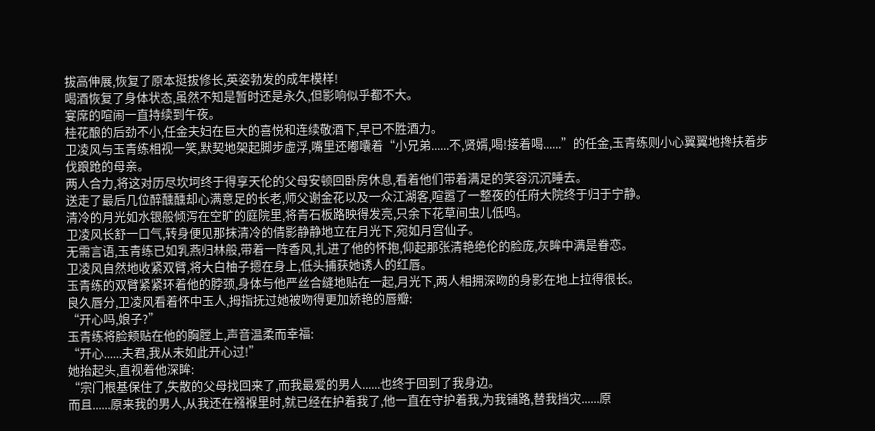拔高伸展,恢复了原本挺拔修长,英姿勃发的成年模样!
喝酒恢复了身体状态,虽然不知是暂时还是永久,但影响似乎都不大。
宴席的喧闹一直持续到午夜。
桂花酿的后劲不小,任金夫妇在巨大的喜悦和连续敬酒下,早已不胜酒力。
卫凌风与玉青练相视一笑,默契地架起脚步虚浮,嘴里还嘟囔着“小兄弟......不,贤婿,喝!接着喝......”的任金,玉青练则小心翼翼地搀扶着步伐踉跄的母亲。
两人合力,将这对历尽坎坷终于得享天伦的父母安顿回卧房休息,看着他们带着满足的笑容沉沉睡去。
送走了最后几位醉醺醺却心满意足的长老,师父谢金花以及一众江湖客,喧嚣了一整夜的任府大院终于归于宁静。
清冷的月光如水银般倾泻在空旷的庭院里,将青石板路映得发亮,只余下花草间虫儿低鸣。
卫凌风长舒一口气,转身便见那抹清冷的倩影静静地立在月光下,宛如月宫仙子。
无需言语,玉青练已如乳燕归林般,带着一阵香风,扎进了他的怀抱,仰起那张清艳绝伦的脸庞,灰眸中满是眷恋。
卫凌风自然地收紧双臂,将大白柚子摁在身上,低头捕获她诱人的红唇。
玉青练的双臂紧紧环着他的脖颈,身体与他严丝合缝地贴在一起,月光下,两人相拥深吻的身影在地上拉得很长。
良久唇分,卫凌风看着怀中玉人,拇指抚过她被吻得更加娇艳的唇瓣:
“开心吗,娘子?”
玉青练将脸颊贴在他的胸膛上,声音温柔而幸福:
“开心......夫君,我从未如此开心过!”
她抬起头,直视着他深眸:
“宗门根基保住了,失散的父母找回来了,而我最爱的男人......也终于回到了我身边。
而且......原来我的男人,从我还在襁褓里时,就已经在护着我了,他一直在守护着我,为我铺路,替我挡灾......原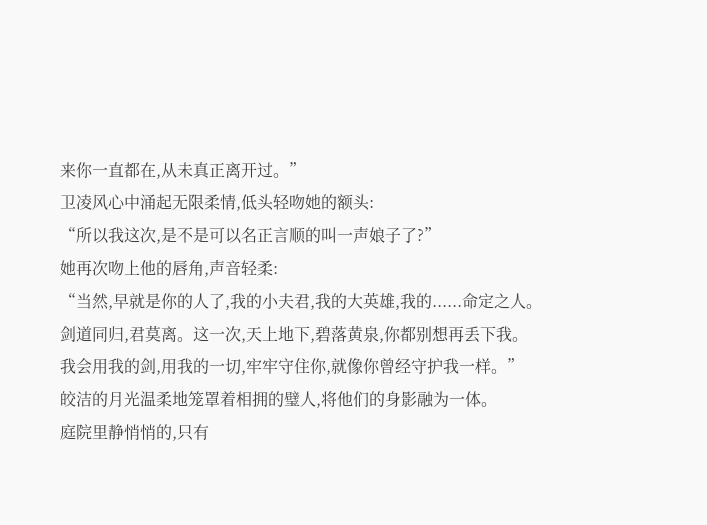来你一直都在,从未真正离开过。”
卫凌风心中涌起无限柔情,低头轻吻她的额头:
“所以我这次,是不是可以名正言顺的叫一声娘子了?”
她再次吻上他的唇角,声音轻柔:
“当然,早就是你的人了,我的小夫君,我的大英雄,我的......命定之人。
剑道同归,君莫离。这一次,天上地下,碧落黄泉,你都别想再丢下我。
我会用我的剑,用我的一切,牢牢守住你,就像你曾经守护我一样。”
皎洁的月光温柔地笼罩着相拥的璧人,将他们的身影融为一体。
庭院里静悄悄的,只有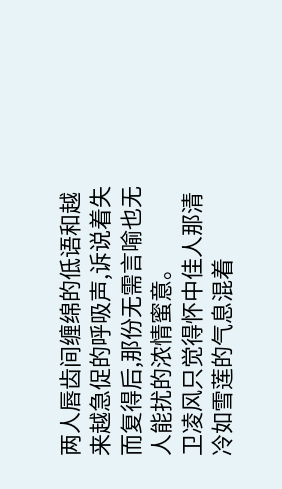两人唇齿间缠绵的低语和越来越急促的呼吸声,诉说着失而复得后,那份无需言喻也无人能扰的浓情蜜意。
卫凌风只觉得怀中佳人那清冷如雪莲的气息混着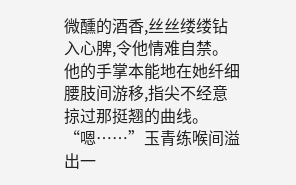微醺的酒香,丝丝缕缕钻入心脾,令他情难自禁。
他的手掌本能地在她纤细腰肢间游移,指尖不经意掠过那挺翘的曲线。
“嗯……”玉青练喉间溢出一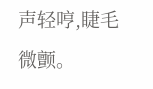声轻哼,睫毛微颤。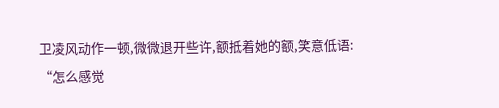卫凌风动作一顿,微微退开些许,额抵着她的额,笑意低语:
“怎么感觉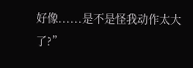好像......是不是怪我动作太大了?”